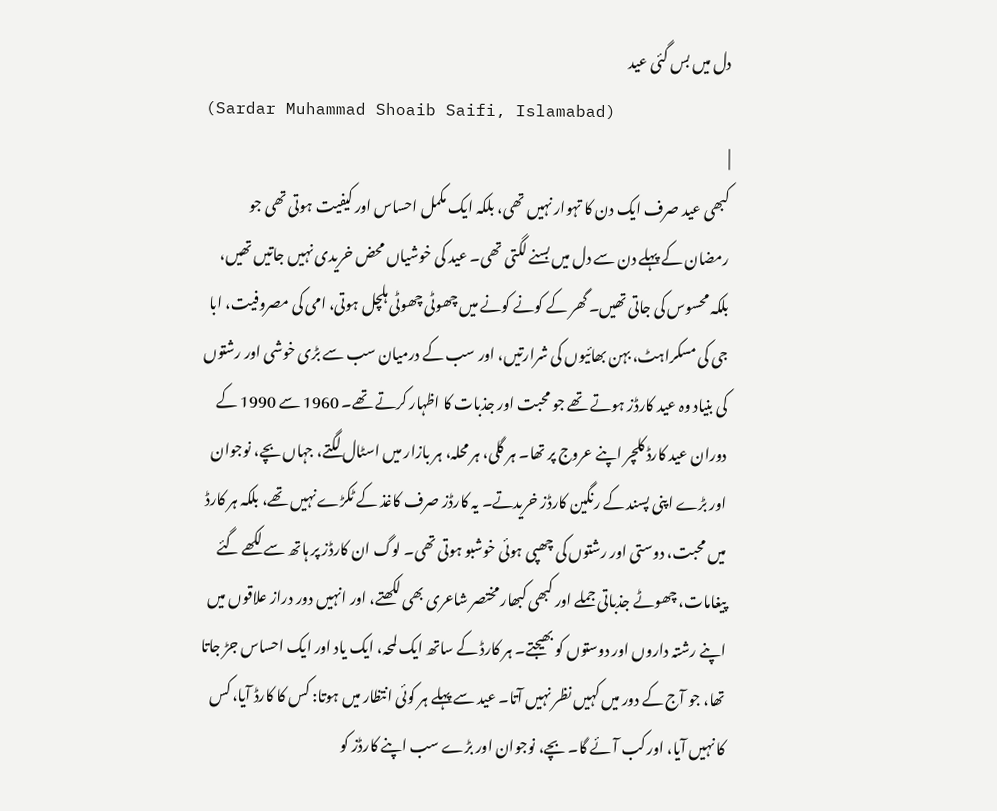دل میں بس گئی عید
(Sardar Muhammad Shoaib Saifi, Islamabad)
|
کبھی عید صرف ایک دن کا تہوار نہیں تھی، بلکہ ایک مکمل احساس اور کیفیت ہوتی تھی جو رمضان کے پہلے دن سے دل میں بسنے لگتی تھی۔ عید کی خوشیاں محض خریدی نہیں جاتیں تھیں، بلکہ محسوس کی جاتی تھیں۔ گھر کے کونے کونے میں چھوٹی چھوٹی ہلچل ہوتی، امی کی مصروفیت، ابا جی کی مسکراہٹ، بہن بھائیوں کی شرارتیں، اور سب کے درمیان سب سے بڑی خوشی اور رشتوں کی بنیاد وہ عید کارڈز ہوتے تھے جو محبت اور جذبات کا اظہار کرتے تھے۔ 1960 سے 1990 کے دوران عید کارڈ کلچر اپنے عروج پر تھا۔ ہر گلی، ہر محلہ، ہر بازار میں اسٹال لگتے، جہاں بچے، نوجوان اور بڑے اپنی پسند کے رنگین کارڈز خریدتے۔ یہ کارڈز صرف کاغذ کے ٹکڑے نہیں تھے، بلکہ ہر کارڈ میں محبت، دوستی اور رشتوں کی چھپی ہوئی خوشبو ہوتی تھی۔ لوگ ان کارڈز پر ہاتھ سے لکھے گئے پیغامات، چھوٹے جذباتی جملے اور کبھی کبھار مختصر شاعری بھی لکھتے، اور انہیں دور دراز علاقوں میں اپنے رشتہ داروں اور دوستوں کو بھیجتے۔ ہر کارڈ کے ساتھ ایک لمحہ، ایک یاد اور ایک احساس جڑ جاتا تھا، جو آج کے دور میں کہیں نظر نہیں آتا۔ عید سے پہلے ہر کوئی انتظار میں ہوتا: کس کا کارڈ آیا، کس کا نہیں آیا، اور کب آئے گا۔ بچے، نوجوان اور بڑے سب اپنے کارڈز کو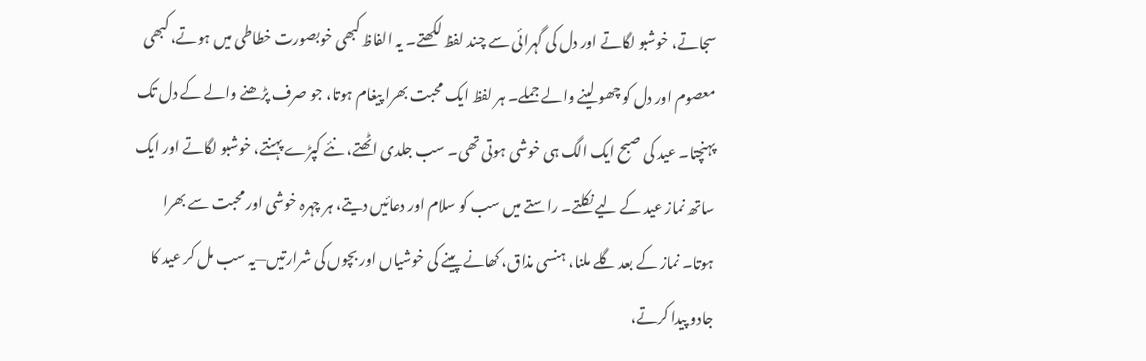سجاتے، خوشبو لگاتے اور دل کی گہرائی سے چند لفظ لکھتے۔ یہ الفاظ کبھی خوبصورت خطاطی میں ہوتے، کبھی معصوم اور دل کو چھو لینے والے جملے۔ ہر لفظ ایک محبت بھرا پیغام ہوتا، جو صرف پڑھنے والے کے دل تک پہنچتا۔ عید کی صبح ایک الگ ہی خوشی ہوتی تھی۔ سب جلدی اٹھتے، نئے کپڑے پہنتے، خوشبو لگاتے اور ایک ساتھ نماز عید کے لیے نکلتے۔ راستے میں سب کو سلام اور دعائیں دیتے، ہر چہرہ خوشی اور محبت سے بھرا ہوتا۔ نماز کے بعد گلے ملنا، ہنسی مذاق، کھانے پینے کی خوشیاں اور بچوں کی شرارتیں—یہ سب مل کر عید کا جادو پیدا کرتے،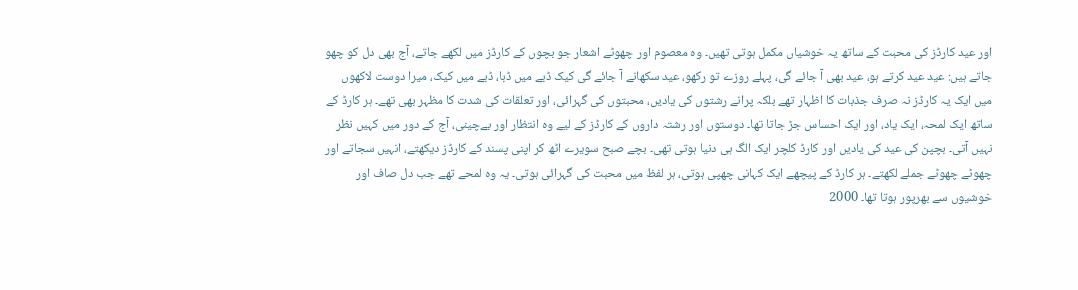اور عید کارڈز کی محبت کے ساتھ یہ خوشیاں مکمل ہوتی تھیں۔ وہ معصوم اور چھوٹے اشعار جو بچوں کے کارڈز میں لکھے جاتے، آج بھی دل کو چھو جاتے ہیں: عید عید کرتے ہو، عید بھی آ جائے گی، پہلے روزے تو رکھو، عید سکھانے آ جائے گی کیک ڈبے میں ڈبا، ڈبے میں کیک، میرا دوست لاکھوں میں ایک یہ کارڈز نہ صرف جذبات کا اظہار تھے بلکہ پرانے رشتوں کی یادیں، محبتوں کی گہرائی، اور تعلقات کی شدت کا مظہر بھی تھے۔ ہر کارڈ کے ساتھ ایک لمحہ، ایک یاد، اور ایک احساس جڑ جاتا تھا۔ دوستوں اور رشتہ داروں کے کارڈز کے لیے وہ انتظار اور بےچینی، آج کے دور میں کہیں نظر نہیں آتی۔ بچپن کی عید کی یادیں اور کارڈ کلچر ایک الگ ہی دنیا ہوتی تھی۔ بچے صبح سویرے اٹھ کر اپنی پسند کے کارڈز دیکھتے، انہیں سجاتے اور چھوٹے چھوٹے جملے لکھتے۔ ہر کارڈ کے پیچھے ایک کہانی چھپی ہوتی، ہر لفظ میں محبت کی گہرائی ہوتی۔ یہ وہ لمحے تھے جب دل صاف اور خوشیوں سے بھرپور ہوتا تھا۔ 2000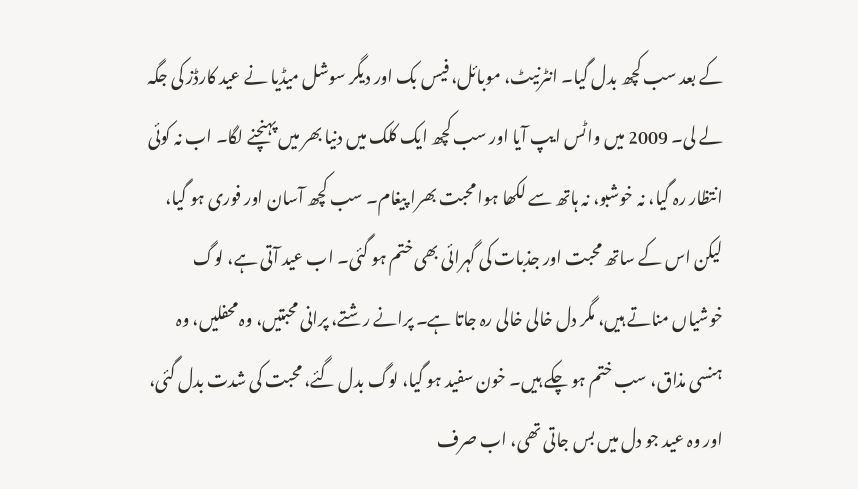کے بعد سب کچھ بدل گیا۔ انٹرنیٹ، موبائل، فیس بک اور دیگر سوشل میڈیا نے عید کارڈز کی جگہ لے لی۔ 2009 میں واٹس ایپ آیا اور سب کچھ ایک کلک میں دنیا بھر میں پہنچنے لگا۔ اب نہ کوئی انتظار رہ گیا، نہ خوشبو، نہ ہاتھ سے لکھا ہوا محبت بھرا پیغام۔ سب کچھ آسان اور فوری ہو گیا، لیکن اس کے ساتھ محبت اور جذبات کی گہرائی بھی ختم ہو گئی۔ اب عید آتی ہے، لوگ خوشیاں مناتے ہیں، مگر دل خالی خالی رہ جاتا ہے۔ پرانے رشتے، پرانی محبتیں، وہ محفلیں، وہ ہنسی مذاق، سب ختم ہو چکے ہیں۔ خون سفید ہو گیا، لوگ بدل گئے، محبت کی شدت بدل گئی، اور وہ عید جو دل میں بس جاتی تھی، اب صرف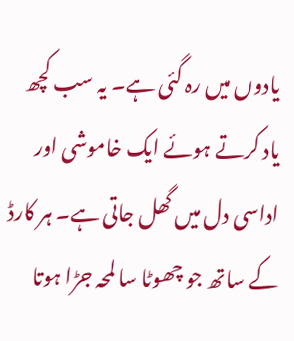یادوں میں رہ گئی ہے۔ یہ سب کچھ یاد کرتے ہوئے ایک خاموشی اور اداسی دل میں گھل جاتی ہے۔ ہر کارڈ کے ساتھ جو چھوٹا سا لمحہ جڑا ہوتا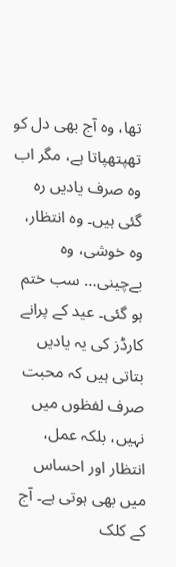تھا، وہ آج بھی دل کو تھپتھپاتا ہے، مگر اب وہ صرف یادیں رہ گئی ہیں۔ وہ انتظار، وہ خوشی، وہ بےچینی… سب ختم ہو گئی۔ عید کے پرانے کارڈز کی یہ یادیں بتاتی ہیں کہ محبت صرف لفظوں میں نہیں، بلکہ عمل، انتظار اور احساس میں بھی ہوتی ہے۔ آج کے کلک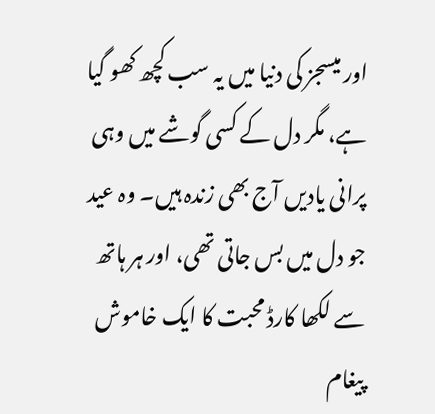اور میسجز کی دنیا میں یہ سب کچھ کھو گیا ہے، مگر دل کے کسی گوشے میں وہی پرانی یادیں آج بھی زندہ ہیں۔ وہ عید جو دل میں بس جاتی تھی، اور ہر ہاتھ سے لکھا کارڈ محبت کا ایک خاموش پیغام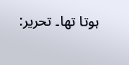ہوتا تھا۔ تحریر: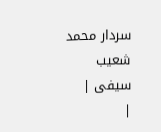سردار محمد شعیب سیفی |
|